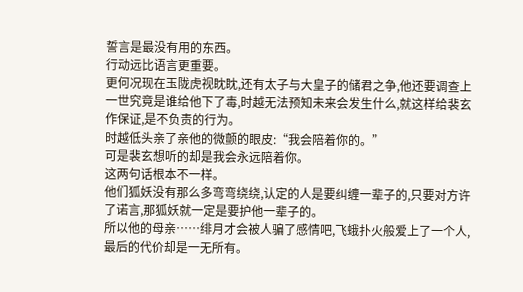誓言是最没有用的东西。
行动远比语言更重要。
更何况现在玉陇虎视眈眈,还有太子与大皇子的储君之争,他还要调查上一世究竟是谁给他下了毒,时越无法预知未来会发生什么,就这样给裴玄作保证,是不负责的行为。
时越低头亲了亲他的微颤的眼皮:“我会陪着你的。”
可是裴玄想听的却是我会永远陪着你。
这两句话根本不一样。
他们狐妖没有那么多弯弯绕绕,认定的人是要纠缠一辈子的,只要对方许了诺言,那狐妖就一定是要护他一辈子的。
所以他的母亲……绯月才会被人骗了感情吧,飞蛾扑火般爱上了一个人,最后的代价却是一无所有。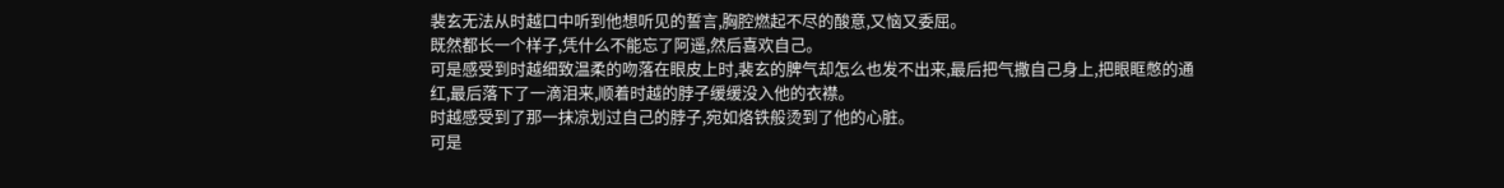裴玄无法从时越口中听到他想听见的誓言,胸腔燃起不尽的酸意,又恼又委屈。
既然都长一个样子,凭什么不能忘了阿遥,然后喜欢自己。
可是感受到时越细致温柔的吻落在眼皮上时,裴玄的脾气却怎么也发不出来,最后把气撒自己身上,把眼眶憋的通红,最后落下了一滴泪来,顺着时越的脖子缓缓没入他的衣襟。
时越感受到了那一抹凉划过自己的脖子,宛如烙铁般烫到了他的心脏。
可是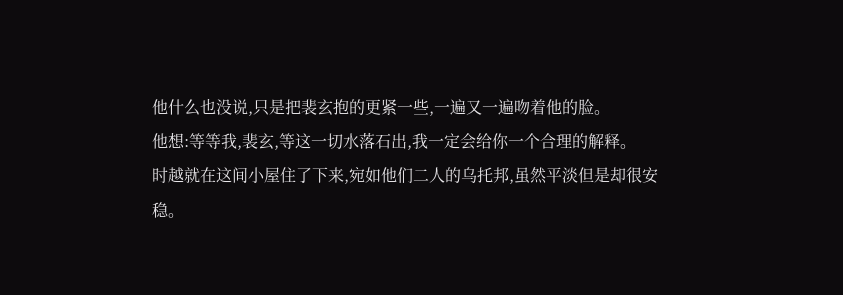他什么也没说,只是把裴玄抱的更紧一些,一遍又一遍吻着他的脸。
他想:等等我,裴玄,等这一切水落石出,我一定会给你一个合理的解释。
时越就在这间小屋住了下来,宛如他们二人的乌托邦,虽然平淡但是却很安稳。